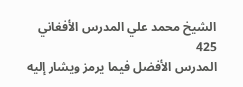الشيخ محمد علي المدرس الأفغاني
425
المدرس الأفضل فيما يرمز ويشار إليه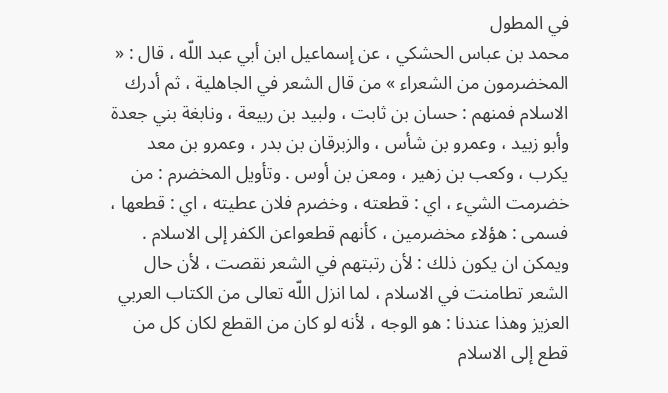في المطول
محمد بن عباس الحشكي ، عن إسماعيل ابن أبي عبد اللّه ، قال : « المخضرمون من الشعراء » من قال الشعر في الجاهلية ، ثم أدرك الاسلام فمنهم : حسان بن ثابت ، ولبيد بن ربيعة ، ونابغة بني جعدة وأبو زبيد ، وعمرو بن شأس ، والزبرقان بن بدر ، وعمرو بن معد يكرب ، وكعب بن زهير ، ومعن بن أوس . وتأويل المخضرم : من خضرمت الشيء ، اي : قطعته ، وخضرم فلان عطيته ، اي : قطعها ، فسمى : هؤلاء مخضرمين ، كأنهم قطعواعن الكفر إلى الاسلام . ويمكن ان يكون ذلك : لأن رتبتهم في الشعر نقصت ، لأن حال الشعر تطامنت في الاسلام ، لما انزل اللّه تعالى من الكتاب العربي العزيز وهذا عندنا : هو الوجه ، لأنه لو كان من القطع لكان كل من قطع إلى الاسلام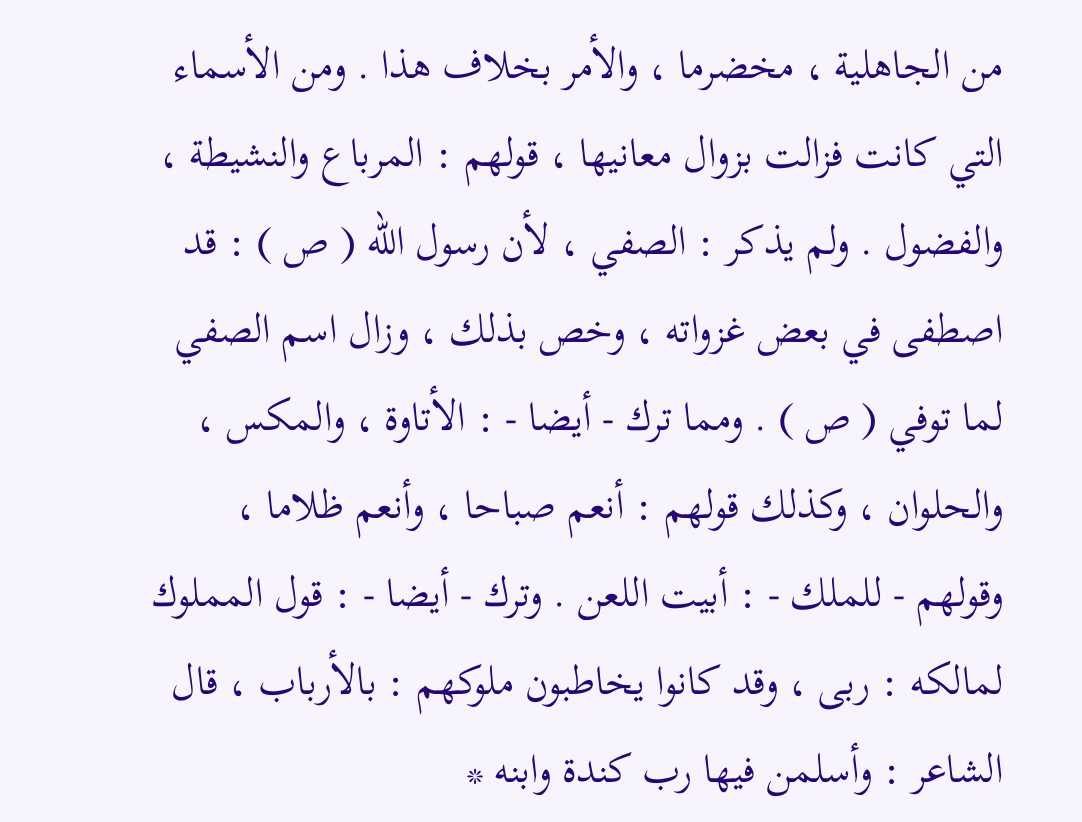من الجاهلية ، مخضرما ، والأمر بخلاف هذا . ومن الأسماء التي كانت فزالت بزوال معانيها ، قولهم : المرباع والنشيطة ، والفضول . ولم يذكر : الصفي ، لأن رسول اللّه ( ص ) : قد اصطفى في بعض غزواته ، وخص بذلك ، وزال اسم الصفي لما توفي ( ص ) . ومما ترك - أيضا - : الأتاوة ، والمكس ، والحلوان ، وكذلك قولهم : أنعم صباحا ، وأنعم ظلاما ، وقولهم - للملك - : أبيت اللعن . وترك - أيضا - : قول المملوك لمالكه : ربى ، وقد كانوا يخاطبون ملوكهم : بالأرباب ، قال الشاعر : وأسلمن فيها رب كندة وابنه *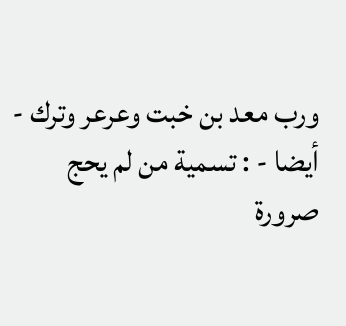ورب معد بن خبت وعرعر وترك - أيضا - : تسمية من لم يحج صرورة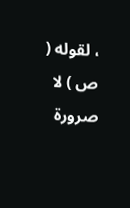، لقوله ( ص ) لا صرورة